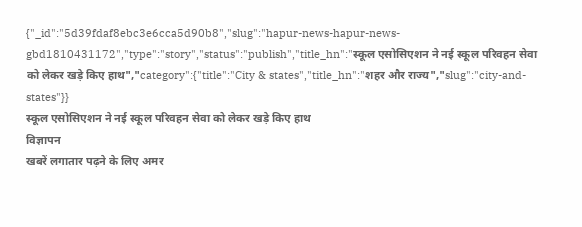{"_id":"5d39fdaf8ebc3e6cca5d90b8","slug":"hapur-news-hapur-news-gbd1810431172","type":"story","status":"publish","title_hn":"स्कूल एसोसिएशन ने नई स्कूल परिवहन सेवा को लेकर खड़े किए हाथ","category":{"title":"City & states","title_hn":"शहर और राज्य","slug":"city-and-states"}}
स्कूल एसोसिएशन ने नई स्कूल परिवहन सेवा को लेकर खड़े किए हाथ
विज्ञापन
खबरें लगातार पढ़ने के लिए अमर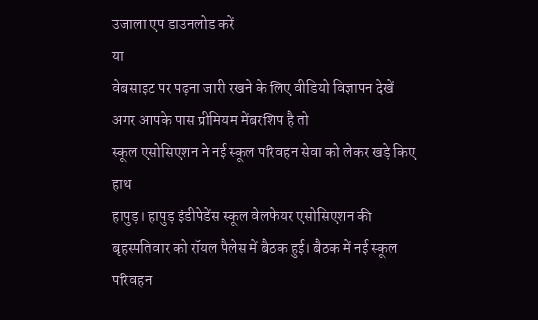उजाला एप डाउनलोड करें
या
वेबसाइट पर पढ़ना जारी रखने के लिए वीडियो विज्ञापन देखें
अगर आपके पास प्रीमियम मेंबरशिप है तो
स्कूल एसोसिएशन ने नई स्कूल परिवहन सेवा को लेकर खड़े किए हाथ
हापुड़। हापुड़ इंडीपेडेंस स्कूल वेलफेयर एसोसिएशन की बृहस्पतिवार को रॉयल पैलेस में बैठक हुई। बैठक में नई स्कूल परिवहन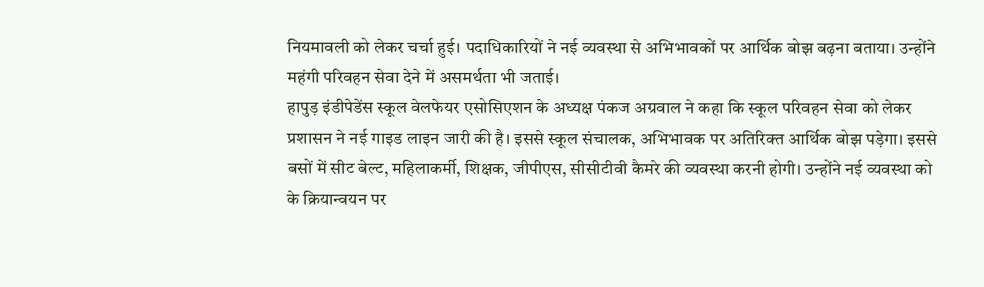नियमावली को लेकर चर्चा हुई। पदाधिकारियों ने नई व्यवस्था से अभिभावकों पर आर्थिक बोझ बढ़ना बताया। उन्होंने महंगी परिवहन सेवा देने में असमर्थता भी जताई।
हापुड़ इंडीपेडेंस स्कूल वेलफेयर एसोसिएशन के अध्यक्ष पंकज अग्रवाल ने कहा कि स्कूल परिवहन सेवा को लेकर प्रशासन ने नई गाइड लाइन जारी की है। इससे स्कूल संचालक, अभिभावक पर अतिरिक्त आर्थिक बोझ पड़ेगा। इससे बसों में सीट बेल्ट, महिलाकर्मी, शिक्षक, जीपीएस, सीसीटीवी कैमरे की व्यवस्था करनी होगी। उन्होंने नई व्यवस्था को के क्रियान्वयन पर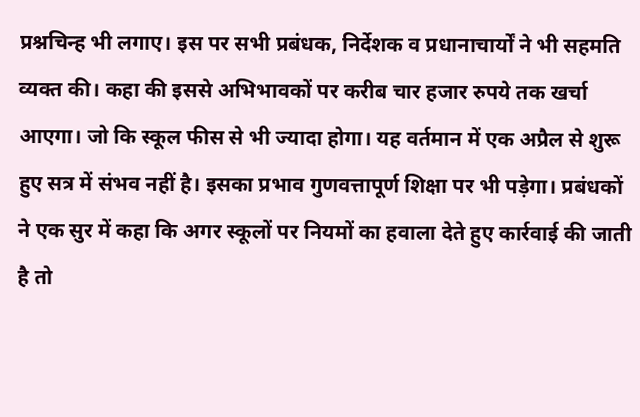प्रश्नचिन्ह भी लगाए। इस पर सभी प्रबंधक, निर्देशक व प्रधानाचार्यों ने भी सहमति व्यक्त की। कहा की इससे अभिभावकों पर करीब चार हजार रुपये तक खर्चा आएगा। जो कि स्कूल फीस से भी ज्यादा होगा। यह वर्तमान में एक अप्रैल से शुरू हुए सत्र में संभव नहीं है। इसका प्रभाव गुणवत्तापूर्ण शिक्षा पर भी पड़ेगा। प्रबंधकों ने एक सुर में कहा कि अगर स्कूलों पर नियमों का हवाला देते हुए कार्रवाई की जाती है तो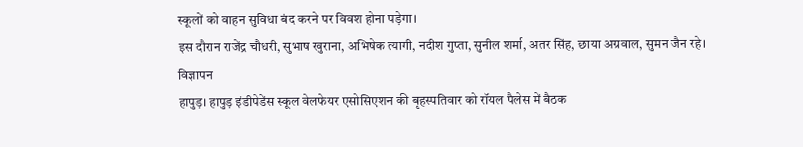स्कूलों को वाहन सुविधा बंद करने पर विवश होना पड़ेगा।
इस दौरान राजेंद्र चौधरी, सुभाष खुराना, अभिषेक त्यागी, नदीश गुप्ता, सुनील शर्मा, अतर सिंह, छाया अग्रवाल, सुमन जैन रहे।
विज्ञापन
हापुड़। हापुड़ इंडीपेडेंस स्कूल वेलफेयर एसोसिएशन की बृहस्पतिवार को रॉयल पैलेस में बैठक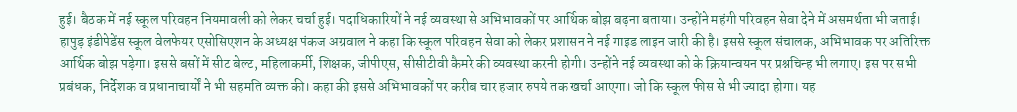हुई। बैठक में नई स्कूल परिवहन नियमावली को लेकर चर्चा हुई। पदाधिकारियों ने नई व्यवस्था से अभिभावकों पर आर्थिक बोझ बढ़ना बताया। उन्होंने महंगी परिवहन सेवा देने में असमर्थता भी जताई।
हापुड़ इंडीपेडेंस स्कूल वेलफेयर एसोसिएशन के अध्यक्ष पंकज अग्रवाल ने कहा कि स्कूल परिवहन सेवा को लेकर प्रशासन ने नई गाइड लाइन जारी की है। इससे स्कूल संचालक, अभिभावक पर अतिरिक्त आर्थिक बोझ पड़ेगा। इससे बसों में सीट बेल्ट, महिलाकर्मी, शिक्षक, जीपीएस, सीसीटीवी कैमरे की व्यवस्था करनी होगी। उन्होंने नई व्यवस्था को के क्रियान्वयन पर प्रश्नचिन्ह भी लगाए। इस पर सभी प्रबंधक, निर्देशक व प्रधानाचार्यों ने भी सहमति व्यक्त की। कहा की इससे अभिभावकों पर करीब चार हजार रुपये तक खर्चा आएगा। जो कि स्कूल फीस से भी ज्यादा होगा। यह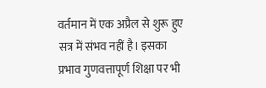वर्तमान में एक अप्रैल से शुरू हुए सत्र में संभव नहीं है। इसका प्रभाव गुणवत्तापूर्ण शिक्षा पर भी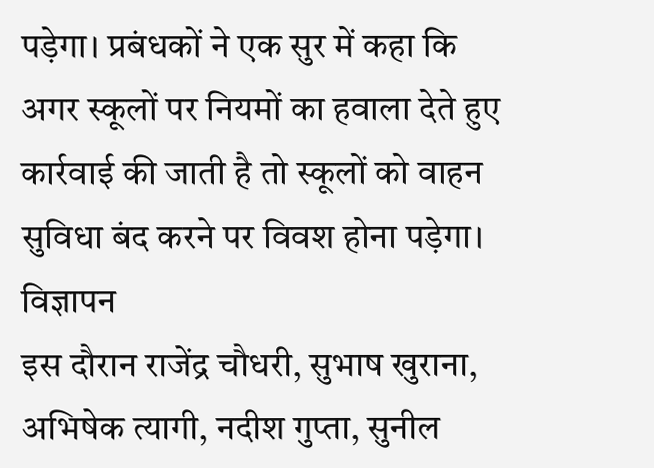पड़ेगा। प्रबंधकों ने एक सुर में कहा कि अगर स्कूलों पर नियमों का हवाला देते हुए कार्रवाई की जाती है तो स्कूलों को वाहन सुविधा बंद करने पर विवश होना पड़ेगा।
विज्ञापन
इस दौरान राजेंद्र चौधरी, सुभाष खुराना, अभिषेक त्यागी, नदीश गुप्ता, सुनील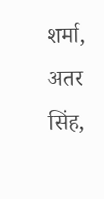शर्मा, अतर सिंह,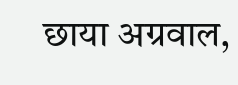छाया अग्रवाल,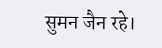सुमन जैन रहे।